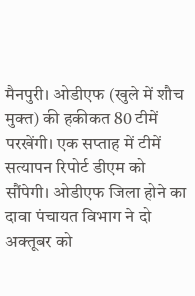मैनपुरी। ओडीएफ (खुले में शौच मुक्त) की हकीकत 80 टीमें परखेंगी। एक सप्ताह में टीमें सत्यापन रिपोर्ट डीएम को सौंपेगी। ओडीएफ जिला होने का दावा पंचायत विभाग ने दो अक्तूबर को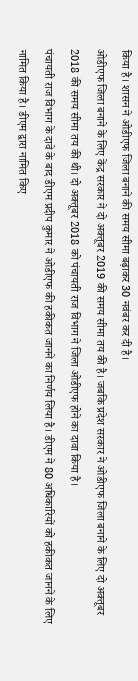किया है। शासन ने ओडीएफ जिला बनाने की समय सीमा बढ़ाकर 30 नवंबर कर दी है।
ओडीएफ जिला बनाने के लिए केंद्र सरकार ने दो अक्तूबर 2019 की समय सीमा तय की है। जबकि प्रदेश सरकार ने ओडीएफ जिला बनाने के लिए दो अक्तूबर 2018 की समय सीमा तय की थी। दो अक्तूबर 2018 को पंचायती राज विभाग ने जिला ओडीएफ होने का दावा किया है।
पंचायती राज विभाग के दावे के बाद डीएम प्रदीप कुमार ने ओडीएफ की हकीकत जानने का निर्णय लिया है। डीएम ने 80 अधिकारियों को हकीकत जानने के लिए नामित किया है। डीएम द्वारा नामित किए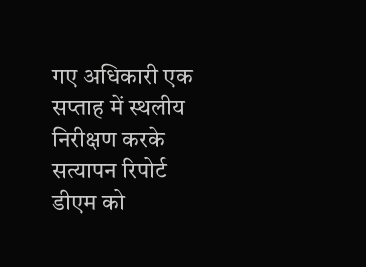गए अधिकारी एक सप्ताह में स्थलीय निरीक्षण करके सत्यापन रिपोर्ट डीएम को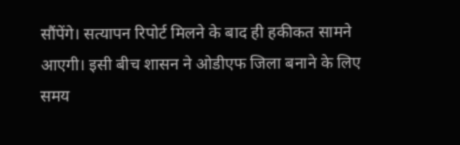सौंपेंगे। सत्यापन रिपोर्ट मिलने के बाद ही हकीकत सामने आएगी। इसी बीच शासन ने ओडीएफ जिला बनाने के लिए समय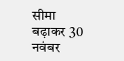सीमा बढ़ाकर 30 नवंबर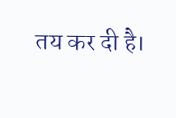तय कर दी है।